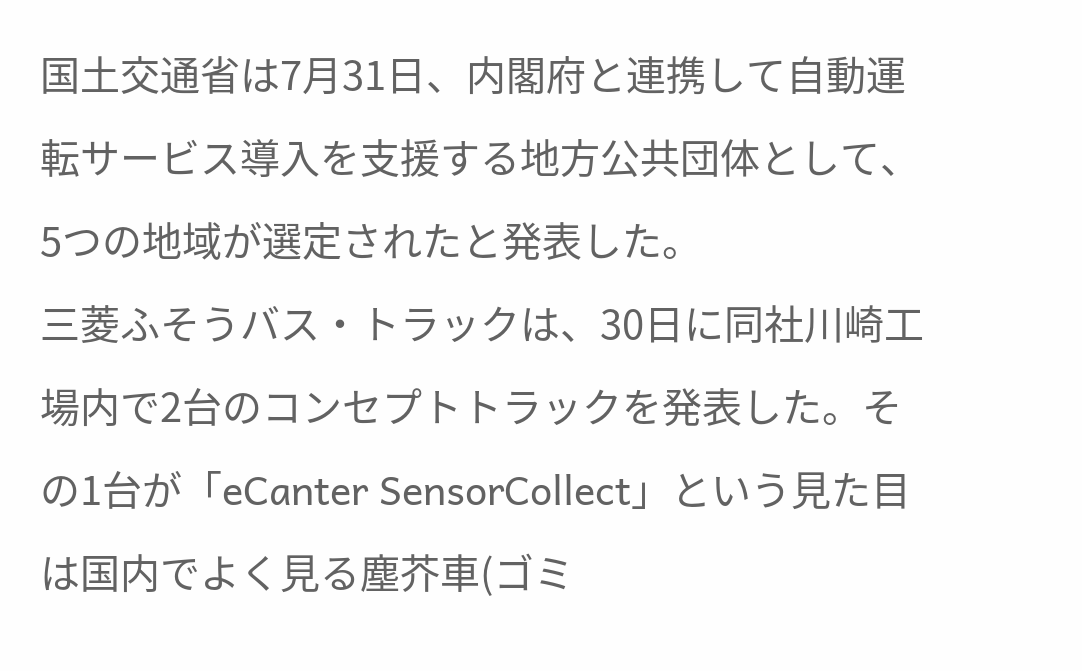国土交通省は7月31日、内閣府と連携して自動運転サービス導入を支援する地方公共団体として、5つの地域が選定されたと発表した。
三菱ふそうバス・トラックは、30日に同社川崎工場内で2台のコンセプトトラックを発表した。その1台が「eCanter SensorCollect」という見た目は国内でよく見る塵芥車(ゴミ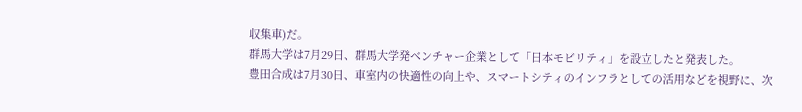収集車)だ。
群馬大学は7月29日、群馬大学発ベンチャー企業として「日本モビリティ」を設立したと発表した。
豊田合成は7月30日、車室内の快適性の向上や、スマートシティのインフラとしての活用などを視野に、次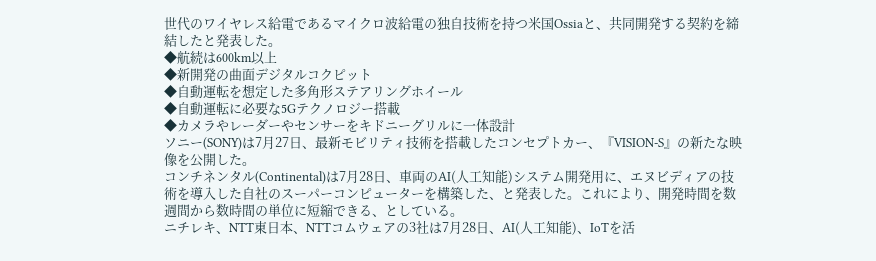世代のワイヤレス給電であるマイクロ波給電の独自技術を持つ米国Ossiaと、共同開発する契約を締結したと発表した。
◆航続は600km以上
◆新開発の曲面デジタルコクピット
◆自動運転を想定した多角形ステアリングホイール
◆自動運転に必要な5Gテクノロジー搭載
◆カメラやレーダーやセンサーをキドニーグリルに一体設計
ソニー(SONY)は7月27日、最新モビリティ技術を搭載したコンセプトカー、『VISION-S』の新たな映像を公開した。
コンチネンタル(Continental)は7月28日、車両のAI(人工知能)システム開発用に、エヌビディアの技術を導入した自社のスーパーコンピューターを構築した、と発表した。これにより、開発時間を数週間から数時間の単位に短縮できる、としている。
ニチレキ、NTT東日本、NTTコムウェアの3社は7月28日、AI(人工知能)、IoTを活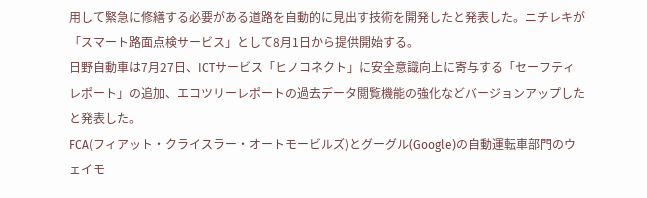用して緊急に修繕する必要がある道路を自動的に見出す技術を開発したと発表した。ニチレキが「スマート路面点検サービス」として8月1日から提供開始する。
日野自動車は7月27日、ICTサービス「ヒノコネクト」に安全意識向上に寄与する「セーフティレポート」の追加、エコツリーレポートの過去データ閲覧機能の強化などバージョンアップしたと発表した。
FCA(フィアット・クライスラー・オートモービルズ)とグーグル(Google)の自動運転車部門のウェイモ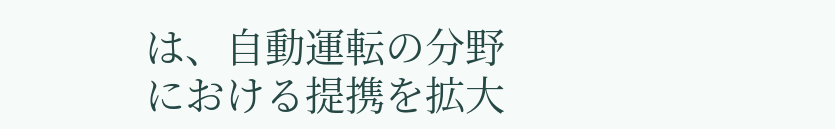は、自動運転の分野における提携を拡大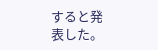すると発表した。